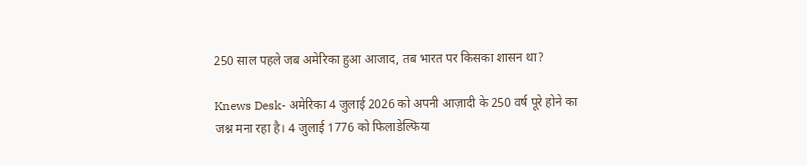250 साल पहले जब अमेरिका हुआ आजाद, तब भारत पर किसका शासन था?

Knews Desk- अमेरिका 4 जुलाई 2026 को अपनी आज़ादी के 250 वर्ष पूरे होने का जश्न मना रहा है। 4 जुलाई 1776 को फिलाडेल्फिया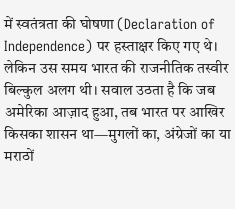में स्वतंत्रता की घोषणा (Declaration of Independence) पर हस्ताक्षर किए गए थे। लेकिन उस समय भारत की राजनीतिक तस्वीर बिल्कुल अलग थी। सवाल उठता है कि जब अमेरिका आज़ाद हुआ, तब भारत पर आखिर किसका शासन था—मुगलों का, अंग्रेजों का या मराठों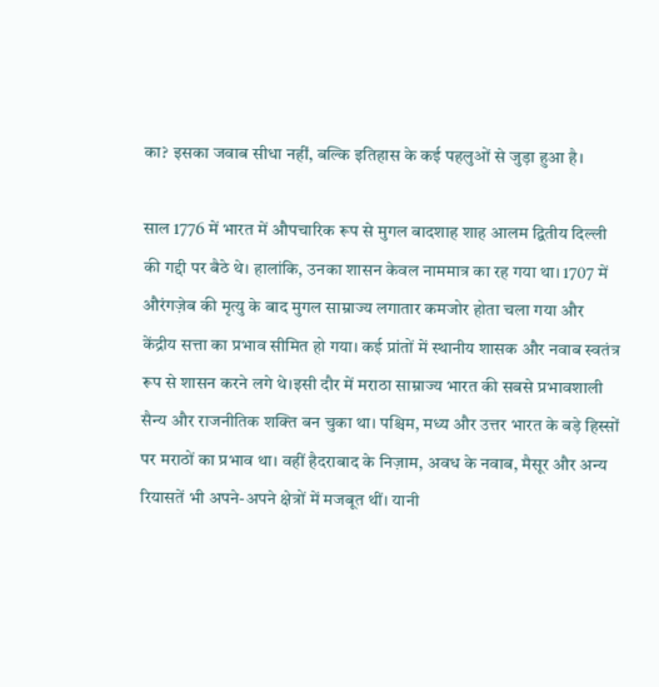का? इसका जवाब सीधा नहीं, बल्कि इतिहास के कई पहलुओं से जुड़ा हुआ है।

साल 1776 में भारत में औपचारिक रूप से मुगल बादशाह शाह आलम द्वितीय दिल्ली की गद्दी पर बैठे थे। हालांकि, उनका शासन केवल नाममात्र का रह गया था। 1707 में औरंगज़ेब की मृत्यु के बाद मुगल साम्राज्य लगातार कमजोर होता चला गया और केंद्रीय सत्ता का प्रभाव सीमित हो गया। कई प्रांतों में स्थानीय शासक और नवाब स्वतंत्र रूप से शासन करने लगे थे।इसी दौर में मराठा साम्राज्य भारत की सबसे प्रभावशाली सैन्य और राजनीतिक शक्ति बन चुका था। पश्चिम, मध्य और उत्तर भारत के बड़े हिस्सों पर मराठों का प्रभाव था। वहीं हैदराबाद के निज़ाम, अवध के नवाब, मैसूर और अन्य रियासतें भी अपने-अपने क्षेत्रों में मजबूत थीं। यानी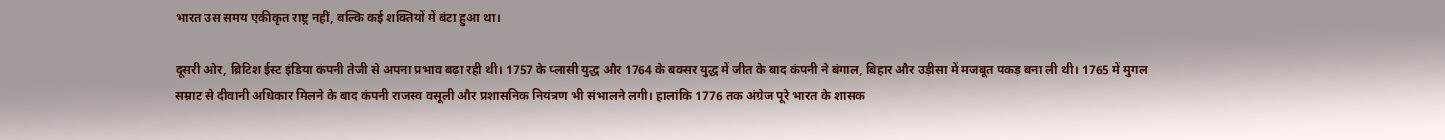भारत उस समय एकीकृत राष्ट्र नहीं, बल्कि कई शक्तियों में बंटा हुआ था।

दूसरी ओर, ब्रिटिश ईस्ट इंडिया कंपनी तेजी से अपना प्रभाव बढ़ा रही थी। 1757 के प्लासी युद्ध और 1764 के बक्सर युद्ध में जीत के बाद कंपनी ने बंगाल, बिहार और उड़ीसा में मजबूत पकड़ बना ली थी। 1765 में मुगल सम्राट से दीवानी अधिकार मिलने के बाद कंपनी राजस्व वसूली और प्रशासनिक नियंत्रण भी संभालने लगी। हालांकि 1776 तक अंग्रेज पूरे भारत के शासक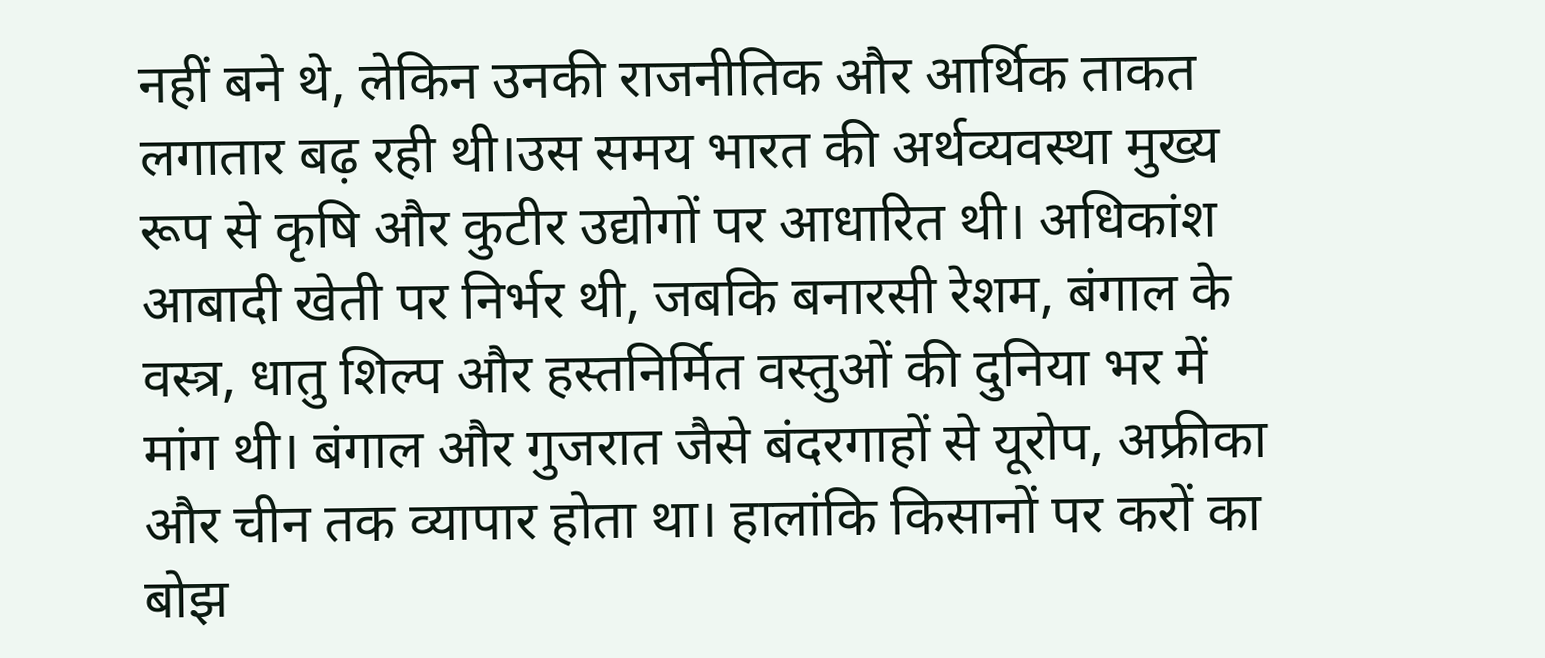नहीं बने थे, लेकिन उनकी राजनीतिक और आर्थिक ताकत लगातार बढ़ रही थी।उस समय भारत की अर्थव्यवस्था मुख्य रूप से कृषि और कुटीर उद्योगों पर आधारित थी। अधिकांश आबादी खेती पर निर्भर थी, जबकि बनारसी रेशम, बंगाल के वस्त्र, धातु शिल्प और हस्तनिर्मित वस्तुओं की दुनिया भर में मांग थी। बंगाल और गुजरात जैसे बंदरगाहों से यूरोप, अफ्रीका और चीन तक व्यापार होता था। हालांकि किसानों पर करों का बोझ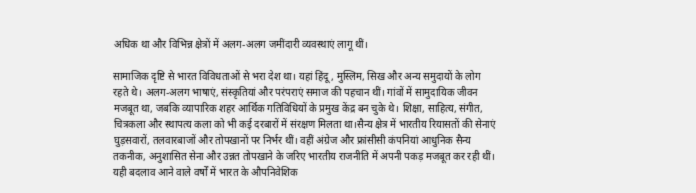अधिक था और विभिन्न क्षेत्रों में अलग-अलग जमींदारी व्यवस्थाएं लागू थीं।

सामाजिक दृष्टि से भारत विविधताओं से भरा देश था। यहां हिंदू, मुस्लिम, सिख और अन्य समुदायों के लोग रहते थे। अलग-अलग भाषाएं, संस्कृतियां और परंपराएं समाज की पहचान थीं। गांवों में सामुदायिक जीवन मजबूत था, जबकि व्यापारिक शहर आर्थिक गतिविधियों के प्रमुख केंद्र बन चुके थे। शिक्षा, साहित्य, संगीत, चित्रकला और स्थापत्य कला को भी कई दरबारों में संरक्षण मिलता था।सैन्य क्षेत्र में भारतीय रियासतों की सेनाएं घुड़सवारों, तलवारबाजों और तोपखानों पर निर्भर थीं। वहीं अंग्रेज और फ्रांसीसी कंपनियां आधुनिक सैन्य तकनीक, अनुशासित सेना और उन्नत तोपखाने के जरिए भारतीय राजनीति में अपनी पकड़ मजबूत कर रही थीं। यही बदलाव आने वाले वर्षों में भारत के औपनिवेशिक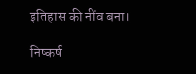इतिहास की नींव बना।

निष्कर्ष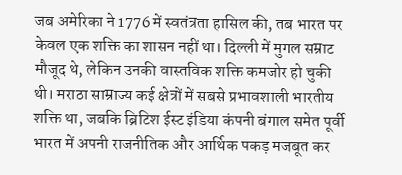जब अमेरिका ने 1776 में स्वतंत्रता हासिल की, तब भारत पर केवल एक शक्ति का शासन नहीं था। दिल्ली में मुगल सम्राट मौजूद थे, लेकिन उनकी वास्तविक शक्ति कमजोर हो चुकी थी। मराठा साम्राज्य कई क्षेत्रों में सबसे प्रभावशाली भारतीय शक्ति था, जबकि ब्रिटिश ईस्ट इंडिया कंपनी बंगाल समेत पूर्वी भारत में अपनी राजनीतिक और आर्थिक पकड़ मजबूत कर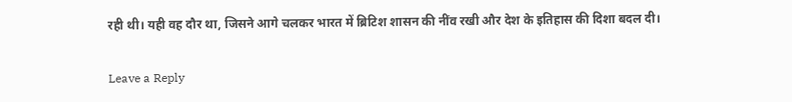रही थी। यही वह दौर था, जिसने आगे चलकर भारत में ब्रिटिश शासन की नींव रखी और देश के इतिहास की दिशा बदल दी।

Leave a Reply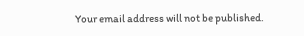Your email address will not be published.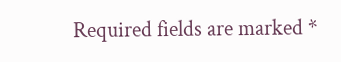Required fields are marked *